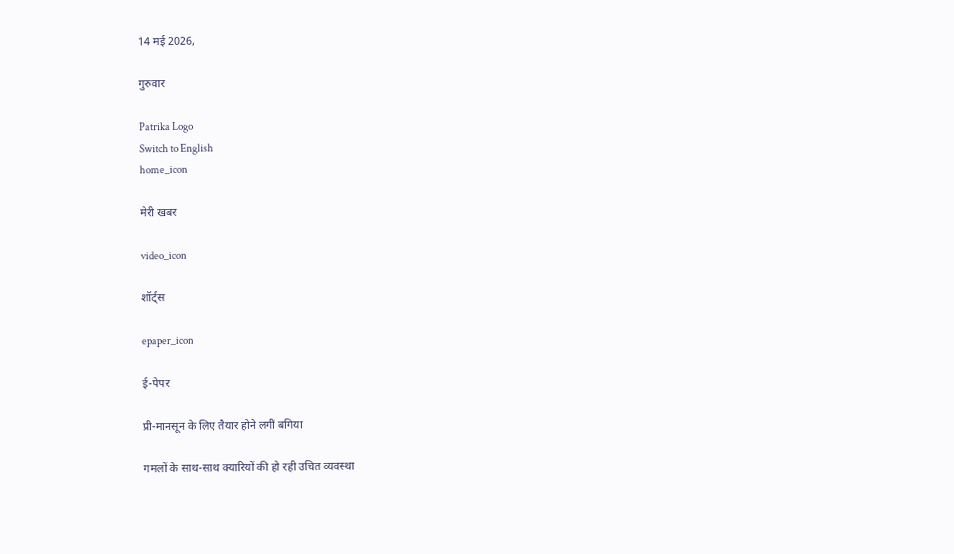14 मई 2026,

गुरुवार

Patrika Logo
Switch to English
home_icon

मेरी खबर

video_icon

शॉर्ट्स

epaper_icon

ई-पेपर

प्री-मानसून के लिए तैयार होने लगीं बगिया

गमलों के साथ-साथ क्यारियों की हो रही उचित व्यवस्था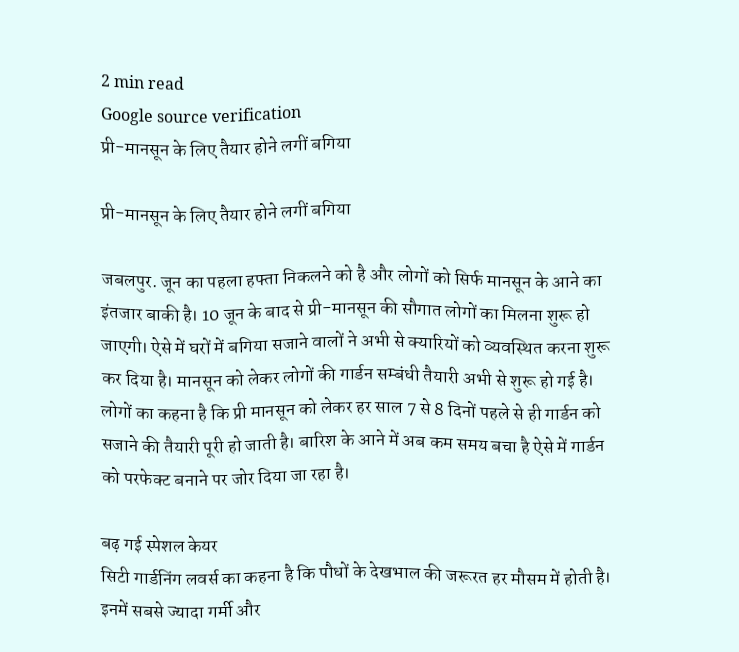2 min read
Google source verification
प्री-मानसून के लिए तैयार होने लगीं बगिया

प्री-मानसून के लिए तैयार होने लगीं बगिया

जबलपुर. जून का पहला हफ्ता निकलने को है और लोगों को सिर्फ मानसून के आने का इंतजार बाकी है। 10 जून के बाद से प्री-मानसून की सौगात लोगों का मिलना शुरू हो जाएगी। ऐसे में घरों में बगिया सजाने वालों ने अभी से क्यारियों को व्यवस्थित करना शुरू कर दिया है। मानसून को लेकर लोगों की गार्डन सम्बंधी तैयारी अभी से शुरू हो गई है। लोगों का कहना है कि प्री मानसून को लेकर हर साल 7 से 8 दिनों पहले से ही गार्डन को सजाने की तैयारी पूरी हो जाती है। बारिश के आने में अब कम समय बचा है ऐसे में गार्डन को परफेक्ट बनाने पर जोर दिया जा रहा है।

बढ़ गई स्पेशल केयर
सिटी गार्डनिंग लवर्स का कहना है कि पौधों के देखभाल की जरूरत हर मौसम में होती है। इनमें सबसे ज्यादा गर्मी और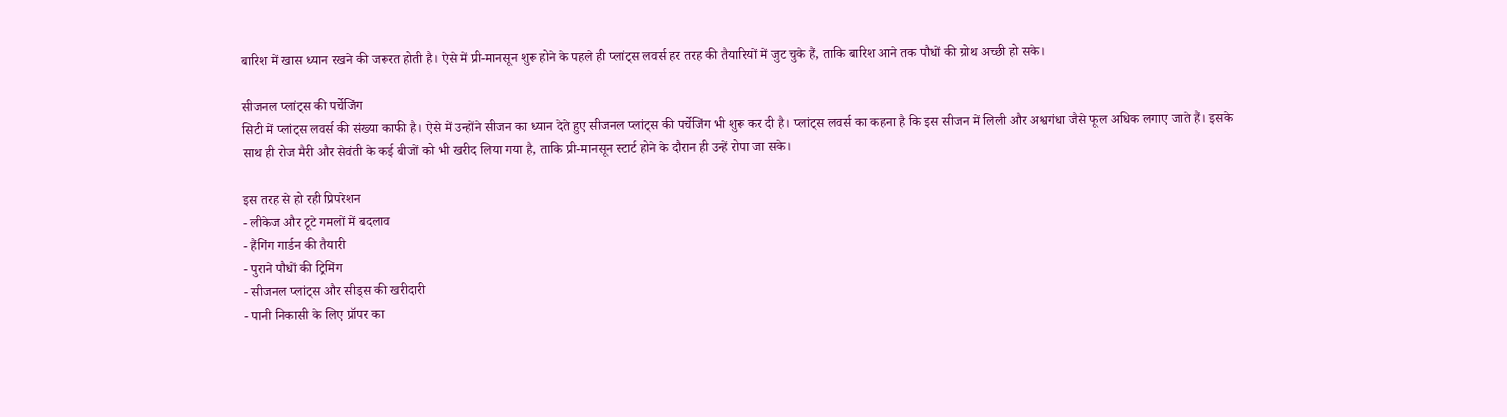बारिश में खास ध्यान रखने की जरूरत होती है। ऐसे में प्री-मानसून शुरू होने के पहले ही प्लांट्स लवर्स हर तरह की तैयारियों में जुट चुके हैं, ताकि बारिश आने तक पौधों की ग्रोथ अच्छी हो सके।

सीजनल प्लांट्स की पर्चेजिंग
सिटी में प्लांट्स लवर्स की संख्या काफी है। ऐसे में उन्होंने सीजन का ध्यान देते हुए सीजनल प्लांट्स की पर्चेजिंग भी शुरू कर दी है। प्लांट्स लवर्स का कहना है कि इस सीजन में लिली और अश्वगंधा जैसे फूल अधिक लगाए जाते हैं। इसके साथ ही रोज मैरी और सेवंती के कई बीजों को भी खरीद लिया गया है, ताकि प्री-मानसून स्टार्ट होने के दौरान ही उन्हें रोपा जा सके।

इस तरह से हो रही प्रिपरेशन
- लीकेज और टूटे गमलों में बदलाव
- हैंगिंग गार्डन की तैयारी
- पुराने पौधों की ट्रिमिंग
- सीजनल प्लांट्स और सीड्स की खरीदारी
- पानी निकासी के लिए प्रॉपर का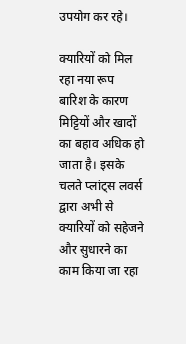उपयोग कर रहे।

क्यारियों को मिल रहा नया रूप
बारिश के कारण मिट्टियों और खादों का बहाव अधिक हो जाता है। इसके चलते प्लांट्स लवर्स द्वारा अभी से क्यारियों को सहेजने और सुधारने का काम किया जा रहा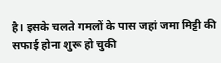है। इसके चलते गमलों के पास जहां जमा मिट्टी की सफाई होना शुरू हो चुकी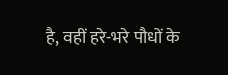है, वहीं हरे-भरे पौधों के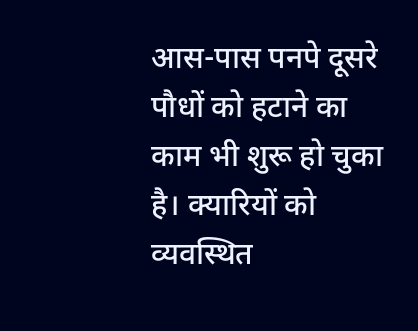आस-पास पनपे दूसरे पौधों को हटाने का काम भी शुरू हो चुका है। क्यारियों को व्यवस्थित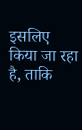इसलिए किया जा रहा है, ताकि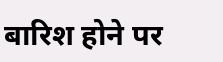बारिश होने पर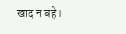खाद न बहे।